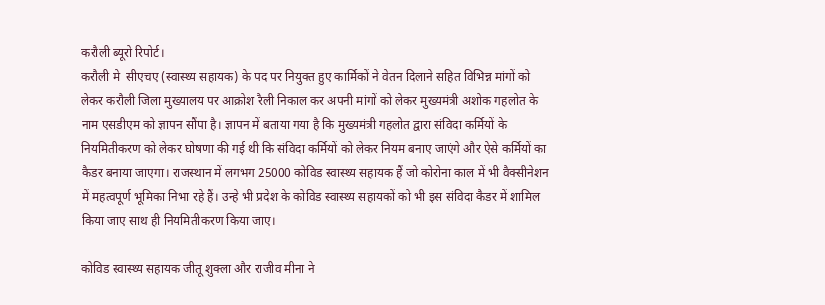करौली ब्यूरो रिपोर्ट।
करौली मे  सीएचए (स्वास्थ्य सहायक) के पद पर नियुक्त हुए कार्मिकों ने वेतन दिलाने सहित विभिन्न मांगों को लेकर करौली जिला मुख्यालय पर आक्रोश रैली निकाल कर अपनी मांगों को लेकर मुख्यमंत्री अशोक गहलोत के नाम एसडीएम को ज्ञापन सौंपा है। ज्ञापन में बताया गया है कि मुख्यमंत्री गहलोत द्वारा संविदा कर्मियों के नियमितीकरण को लेकर घोषणा की गई थी कि संविदा कर्मियों को लेकर नियम बनाए जाएंगे और ऐसे कर्मियों का कैडर बनाया जाएगा। राजस्थान में लगभग 25000 कोविड स्वास्थ्य सहायक हैं जो कोरोना काल में भी वैक्सीनेशन में महत्वपूर्ण भूमिका निभा रहे हैं। उन्हे भी प्रदेश के कोविड स्वास्थ्य सहायकों को भी इस संविदा कैडर में शामिल किया जाए साथ ही नियमितीकरण किया जाए।

कोविड स्वास्थ्य सहायक जीतू शुक्ला और राजीव मीना ने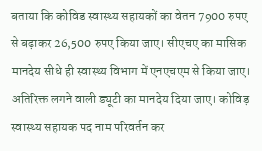बताया कि कोविड स्वास्थ्य सहायकों का वेतन 7900 रुपए से बढ़ाकर 26,500 रुपए किया जाए। सीएचए का मासिक मानदेय सीधे ही स्वास्थ्य विभाग में एनएचएम से किया जाए। अतिरिक्त लगने वाली ड्यूटी का मानदेय दिया जाए। कोविड़ स्वास्थ्य सहायक पद नाम परिवर्तन कर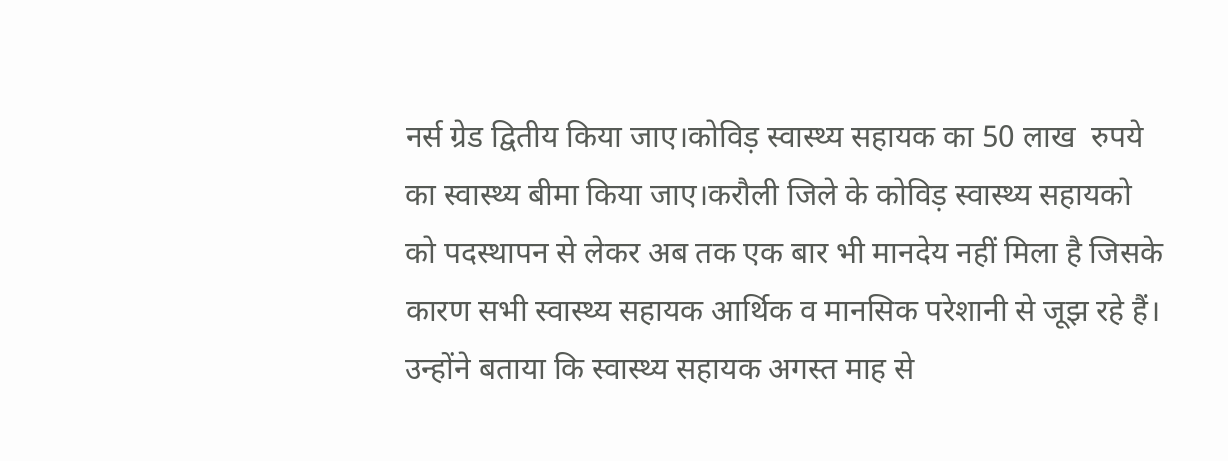नर्स ग्रेड द्वितीय किया जाए।कोविड़ स्वास्थ्य सहायक का 50 लाख  रुपये का स्वास्थ्य बीमा किया जाए।करौली जिले के कोविड़ स्वास्थ्य सहायको को पदस्थापन से लेकर अब तक एक बार भी मानदेय नहीं मिला है जिसके कारण सभी स्वास्थ्य सहायक आर्थिक व मानसिक परेशानी से जूझ रहे हैं। उन्होंने बताया कि स्वास्थ्य सहायक अगस्त माह से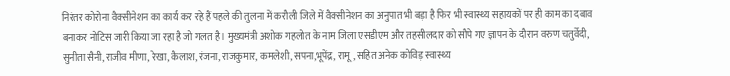निरंतर कोरोना वैक्सीनेशन का कार्य कर रहे हैं पहले की तुलना में करौली जिले में वैक्सीनेशन का अनुपात भी बड़ा है फिर भी स्वास्थ्य सहायकों पर ही काम का दबाव बनाकर नोटिस जारी किया जा रहा है जो गलत है। मुख्यमंत्री अशोक गहलोत के नाम जिला एसडीएम और तहसीलदार को सौपे गए ज्ञापन के दौरान वरुण चतुर्वेदी, सुनीता सैनी, राजीव मीणा, रेखा, कैलाश, रंजना, राजकुमार, कमलेशी, सपना,भूपेंद्र, रामू, सहित अनेक कोविड़ स्वास्थ्य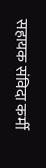सहायक संविदा कर्मी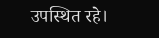उपस्थित रहे।